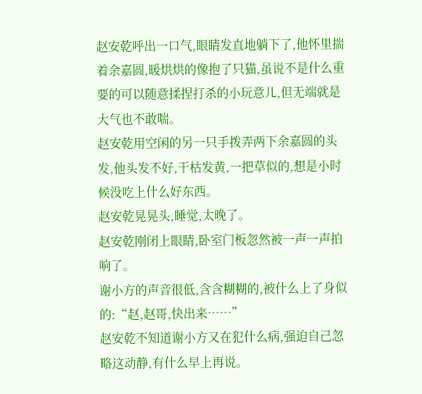赵安乾呼出一口气,眼睛发直地躺下了,他怀里揣着余嘉圆,暖烘烘的像抱了只猫,虽说不是什么重要的可以随意揉捏打杀的小玩意儿,但无端就是大气也不敢喘。
赵安乾用空闲的另一只手拨弄两下余嘉圆的头发,他头发不好,干枯发黄,一把草似的,想是小时候没吃上什么好东西。
赵安乾晃晃头,睡觉,太晚了。
赵安乾刚闭上眼睛,卧室门板忽然被一声一声拍响了。
谢小方的声音很低,含含糊糊的,被什么上了身似的:“赵,赵哥,快出来……”
赵安乾不知道谢小方又在犯什么病,强迫自己忽略这动静,有什么早上再说。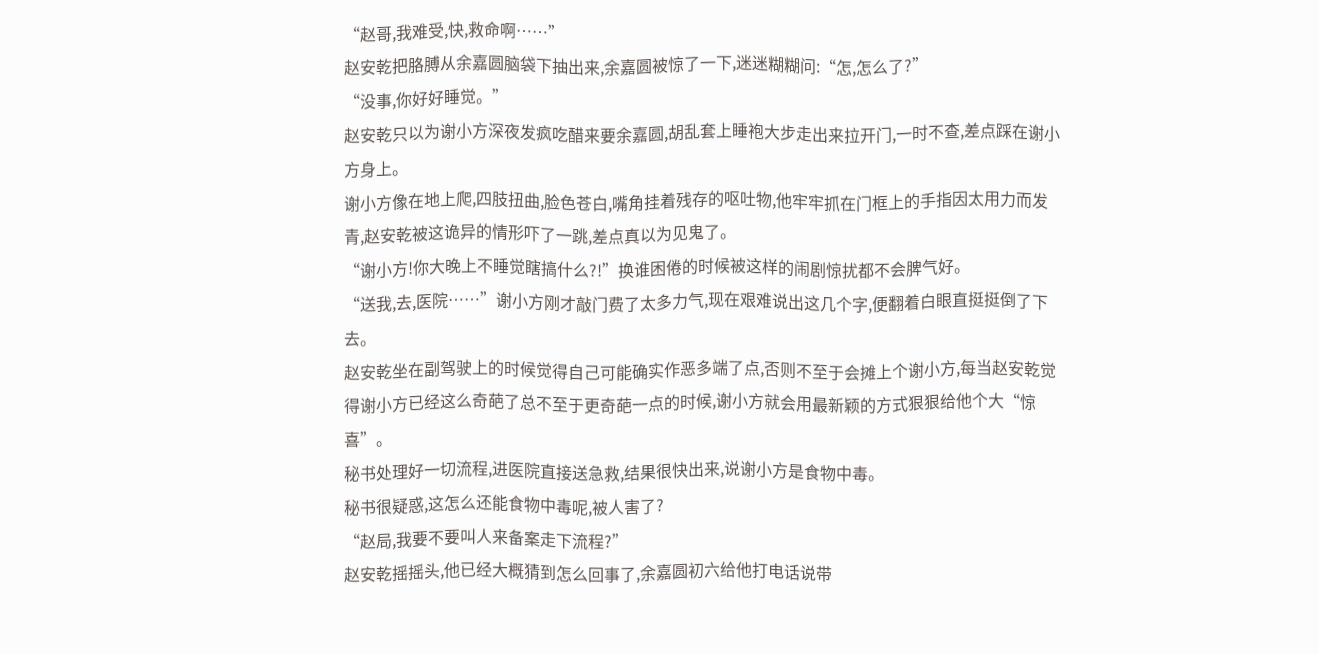“赵哥,我难受,快,救命啊……”
赵安乾把胳膊从余嘉圆脑袋下抽出来,余嘉圆被惊了一下,迷迷糊糊问:“怎,怎么了?”
“没事,你好好睡觉。”
赵安乾只以为谢小方深夜发疯吃醋来要余嘉圆,胡乱套上睡袍大步走出来拉开门,一时不查,差点踩在谢小方身上。
谢小方像在地上爬,四肢扭曲,脸色苍白,嘴角挂着残存的呕吐物,他牢牢抓在门框上的手指因太用力而发青,赵安乾被这诡异的情形吓了一跳,差点真以为见鬼了。
“谢小方!你大晚上不睡觉瞎搞什么?!”换谁困倦的时候被这样的闹剧惊扰都不会脾气好。
“送我,去,医院……”谢小方刚才敲门费了太多力气,现在艰难说出这几个字,便翻着白眼直挺挺倒了下去。
赵安乾坐在副驾驶上的时候觉得自己可能确实作恶多端了点,否则不至于会摊上个谢小方,每当赵安乾觉得谢小方已经这么奇葩了总不至于更奇葩一点的时候,谢小方就会用最新颖的方式狠狠给他个大“惊喜”。
秘书处理好一切流程,进医院直接送急救,结果很快出来,说谢小方是食物中毒。
秘书很疑惑,这怎么还能食物中毒呢,被人害了?
“赵局,我要不要叫人来备案走下流程?”
赵安乾摇摇头,他已经大概猜到怎么回事了,余嘉圆初六给他打电话说带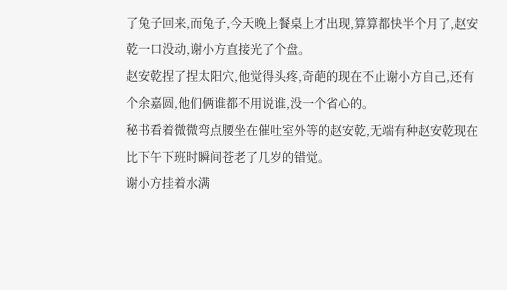了兔子回来,而兔子,今天晚上餐桌上才出现,算算都快半个月了,赵安乾一口没动,谢小方直接光了个盘。
赵安乾捏了捏太阳穴,他觉得头疼,奇葩的现在不止谢小方自己,还有个余嘉圆,他们俩谁都不用说谁,没一个省心的。
秘书看着微微弯点腰坐在催吐室外等的赵安乾,无端有种赵安乾现在比下午下班时瞬间苍老了几岁的错觉。
谢小方挂着水满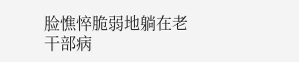脸憔悴脆弱地躺在老干部病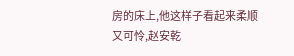房的床上,他这样子看起来柔顺又可怜,赵安乾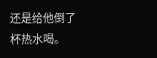还是给他倒了杯热水喝。